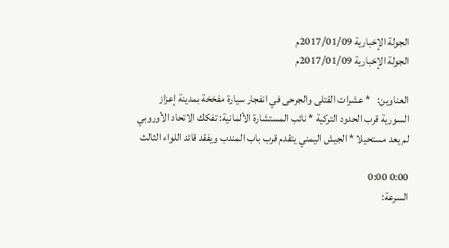الجولة الإخبارية 2017/01/09م
الجولة الإخبارية 2017/01/09م

العناوين:   * عشرات القتلى والجرحى في انفجار سيارة مفخخة بمدينة إعزاز السورية قرب الحدود التركية * نائب المستشارة الألمانية: تفكك الاتحاد الأوروبي لم يعد مستحيلا * الجيش اليمني يتقدم قرب باب المندب ويفقد قائد اللواء الثالث

0:00 0:00
السرعة: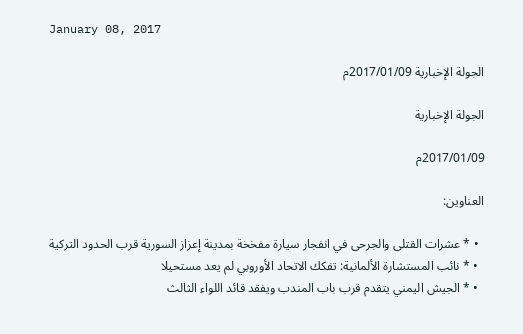January 08, 2017

الجولة الإخبارية 2017/01/09م

الجولة الإخبارية

2017/01/09م

العناوين:

  • * عشرات القتلى والجرحى في انفجار سيارة مفخخة بمدينة إعزاز السورية قرب الحدود التركية
  • * نائب المستشارة الألمانية: تفكك الاتحاد الأوروبي لم يعد مستحيلا
  • * الجيش اليمني يتقدم قرب باب المندب ويفقد قائد اللواء الثالث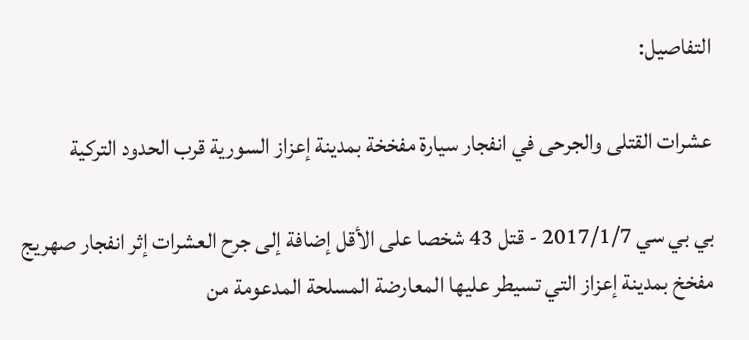التفاصيل:

عشرات القتلى والجرحى في انفجار سيارة مفخخة بمدينة إعزاز السورية قرب الحدود التركية

بي بي سي 2017/1/7 - قتل 43 شخصا على الأقل إضافة إلى جرح العشرات إثر انفجار صهريج مفخخ بمدينة إعزاز التي تسيطر عليها المعارضة المسلحة المدعومة من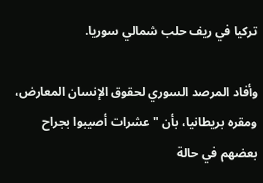تركيا في ريف حلب شمالي سوريا.

وأفاد المرصد السوري لحقوق الإنسان المعارض، ومقره بريطانيا، بأن "عشرات أصيبوا بجراح بعضهم في حالة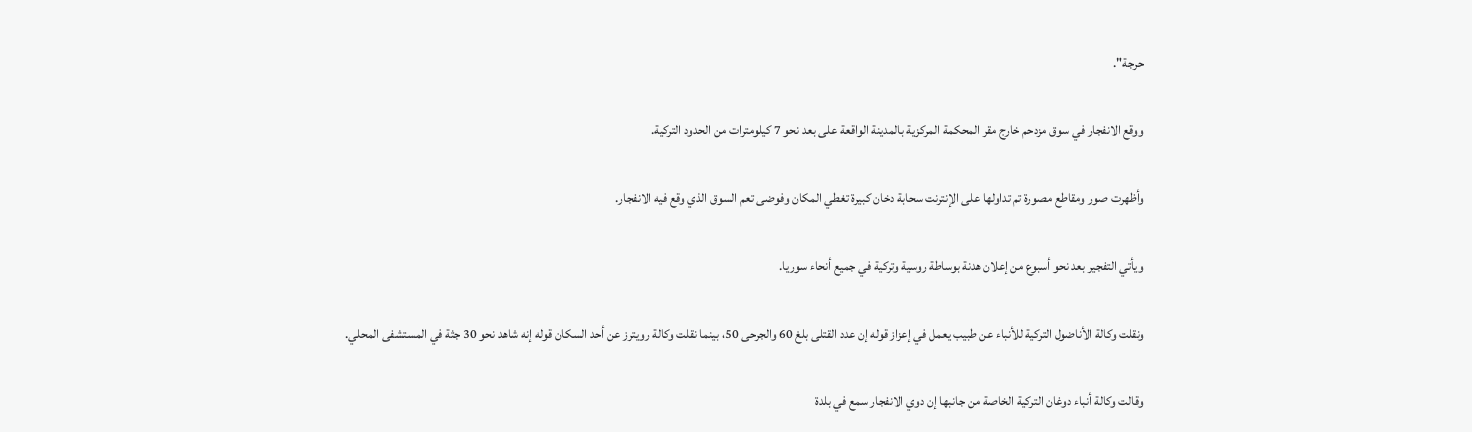حرجة".

ووقع الانفجار في سوق مزدحم خارج مقر المحكمة المركزية بالمدينة الواقعة على بعد نحو 7 كيلومترات من الحدود التركية.

وأظهرت صور ومقاطع مصورة تم تداولها على الإنترنت سحابة دخان كبيرة تغطي المكان وفوضى تعم السوق الذي وقع فيه الانفجار.

ويأتي التفجير بعد نحو أسبوع من إعلان هدنة بوساطة روسية وتركية في جميع أنحاء سوريا.

ونقلت وكالة الأناضول التركية للأنباء عن طبيب يعمل في إعزاز قوله إن عدد القتلى بلغ 60 والجرحى 50، بينما نقلت وكالة رويترز عن أحد السكان قوله إنه شاهد نحو 30 جثة في المستشفى المحلي.

وقالت وكالة أنباء دوغان التركية الخاصة من جانبها إن دوي الانفجار سمع في بلدة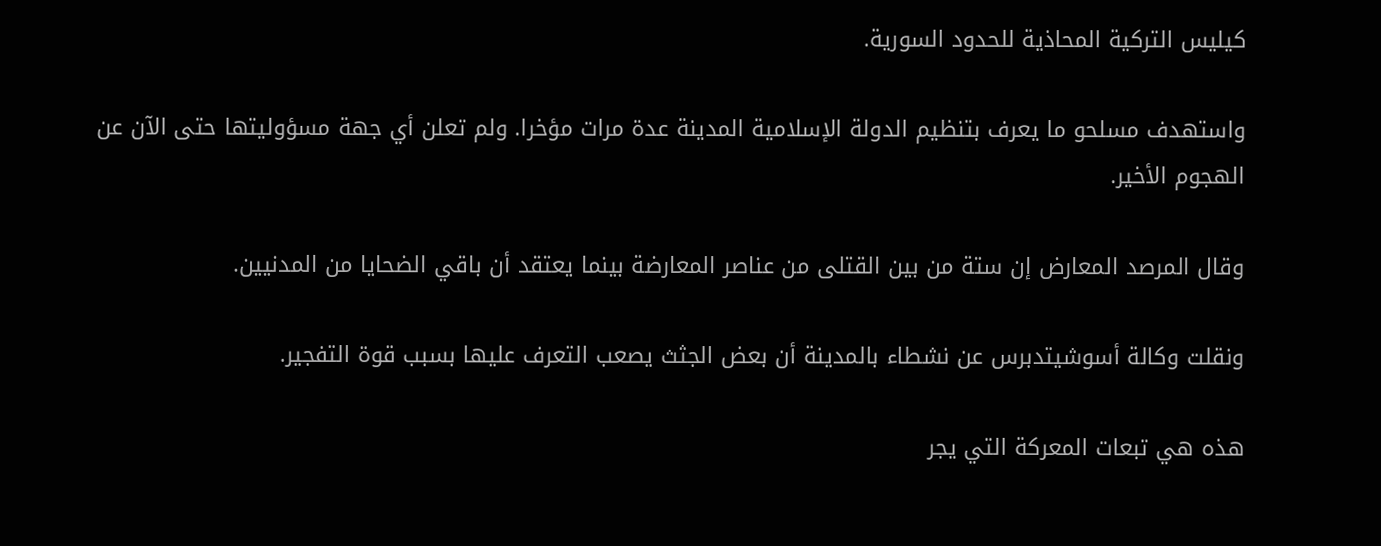كيليس التركية المحاذية للحدود السورية.

واستهدف مسلحو ما يعرف بتنظيم الدولة الإسلامية المدينة عدة مرات مؤخرا. ولم تعلن أي جهة مسؤوليتها حتى الآن عن الهجوم الأخير.

وقال المرصد المعارض إن ستة من بين القتلى من عناصر المعارضة بينما يعتقد أن باقي الضحايا من المدنيين.

ونقلت وكالة أسوشيتدبرس عن نشطاء بالمدينة أن بعض الجثث يصعب التعرف عليها بسبب قوة التفجير.

هذه هي تبعات المعركة التي يجر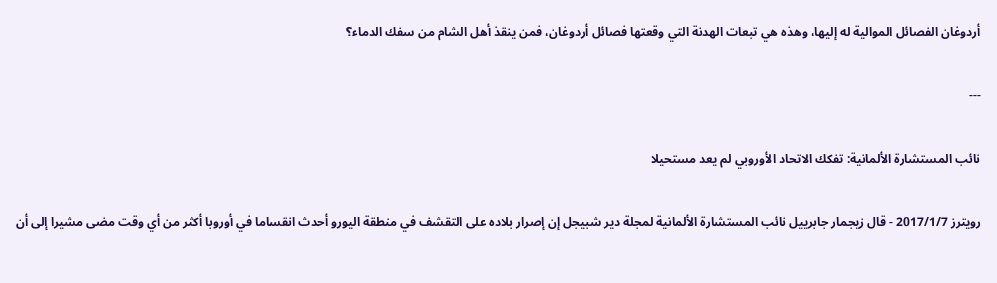أردوغان الفصائل الموالية له إليها، وهذه هي تبعات الهدنة التي وقعتها فصائل أردوغان، فمن ينقذ أهل الشام من سفك الدماء؟

---

نائب المستشارة الألمانية: تفكك الاتحاد الأوروبي لم يعد مستحيلا

رويترز 2017/1/7 - قال زيجمار جابرييل نائب المستشارة الألمانية لمجلة دير شبيجل إن إصرار بلاده على التقشف في منطقة اليورو أحدث انقساما في أوروبا أكثر من أي وقت مضى مشيرا إلى أن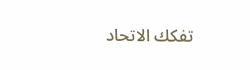تفكك الاتحاد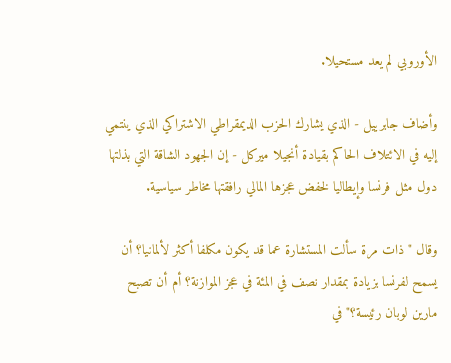الأوروبي لم يعد مستحيلا.

وأضاف جابرييل - الذي يشارك الحزب الديمقراطي الاشتراكي الذي ينتمي إليه في الائتلاف الحاكم بقيادة أنجيلا ميركل - إن الجهود الشاقة التي بذلتها دول مثل فرنسا وإيطاليا لخفض عجزها المالي رافقتها مخاطر سياسية.

وقال "ذات مرة سألت المستشارة عما قد يكون مكلفا أكثر لألمانيا؟ أن يسمح لفرنسا بزيادة بمقدار نصف في المئة في عجز الموازنة؟ أم أن تصبح مارين لوبان رئيسة؟" في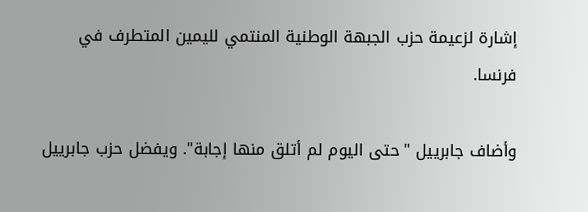إشارة لزعيمة حزب الجبهة الوطنية المنتمي لليمين المتطرف في فرنسا.

وأضاف جابرييل "حتى اليوم لم أتلق منها إجابة". ويفضل حزب جابرييل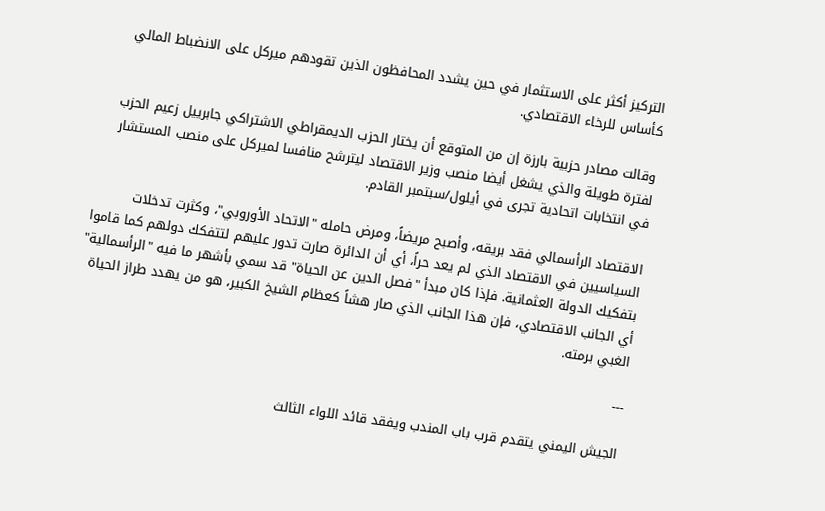التركيز أكثر على الاستثمار في حين يشدد المحافظون الذين تقودهم ميركل على الانضباط المالي كأساس للرخاء الاقتصادي.

وقالت مصادر حزبية بارزة إن من المتوقع أن يختار الحزب الديمقراطي الاشتراكي جابرييل زعيم الحزب لفترة طويلة والذي يشغل أيضا منصب وزير الاقتصاد ليترشح منافسا لميركل على منصب المستشار في انتخابات اتحادية تجرى في أيلول/سبتمبر القادم.

الاقتصاد الرأسمالي فقد بريقه، وأصبح مريضاً، ومرض حامله "الاتحاد الأوروبي"، وكثرت تدخلات السياسيين في الاقتصاد الذي لم يعد حراً، أي أن الدائرة صارت تدور عليهم لتتفكك دولهم كما قاموا بتفكيك الدولة العثمانية. فإذا كان مبدأ "فصل الدين عن الحياة" قد سمي بأشهر ما فيه "الرأسمالية" أي الجانب الاقتصادي، فإن هذا الجانب الذي صار هشاً كعظام الشيخ الكبير، هو من يهدد طراز الحياة الغبي برمته.

---

الجيش اليمني يتقدم قرب باب المندب ويفقد قائد اللواء الثالث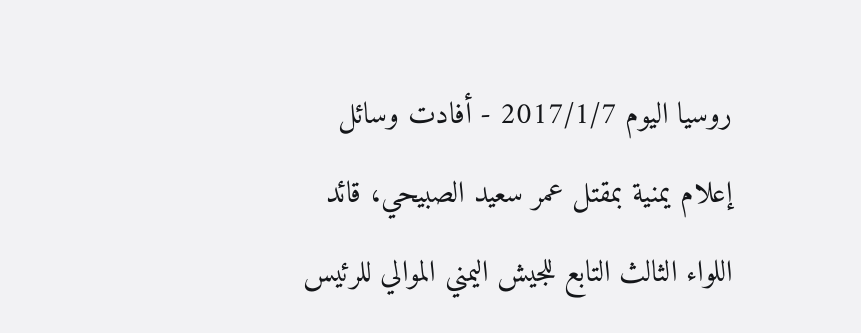روسيا اليوم 2017/1/7 - أفادت وسائل إعلام يمنية بمقتل عمر سعيد الصبيحي، قائد اللواء الثالث التابع للجيش اليمني الموالي للرئيس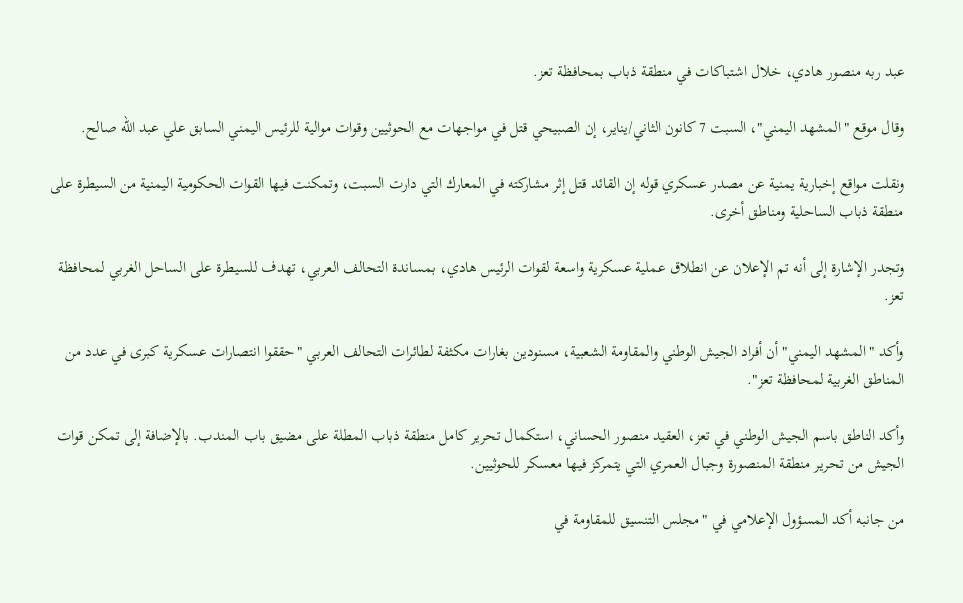عبد ربه منصور هادي، خلال اشتباكات في منطقة ذباب بمحافظة تعز.

وقال موقع "المشهد اليمني"، السبت 7 كانون الثاني/يناير، إن الصبيحي قتل في مواجهات مع الحوثيين وقوات موالية للرئيس اليمني السابق علي عبد الله صالح.

ونقلت مواقع إخبارية يمنية عن مصدر عسكري قوله إن القائد قتل إثر مشاركته في المعارك التي دارت السبت، وتمكنت فيها القوات الحكومية اليمنية من السيطرة على منطقة ذباب الساحلية ومناطق أخرى.

وتجدر الإشارة إلى أنه تم الإعلان عن انطلاق عملية عسكرية واسعة لقوات الرئيس هادي، بمساندة التحالف العربي، تهدف للسيطرة على الساحل الغربي لمحافظة تعز.

وأكد "المشهد اليمني" أن أفراد الجيش الوطني والمقاومة الشعبية، مسنودين بغارات مكثفة لطائرات التحالف العربي "حققوا انتصارات عسكرية كبرى في عدد من المناطق الغربية لمحافظة تعز".

وأكد الناطق باسم الجيش الوطني في تعز، العقيد منصور الحساني، استكمال تحرير كامل منطقة ذباب المطلة على مضيق باب المندب. بالإضافة إلى تمكن قوات الجيش من تحرير منطقة المنصورة وجبال العمري التي يتمركز فيها معسكر للحوثيين.

من جانبه أكد المسؤول الإعلامي في "مجلس التنسيق للمقاومة في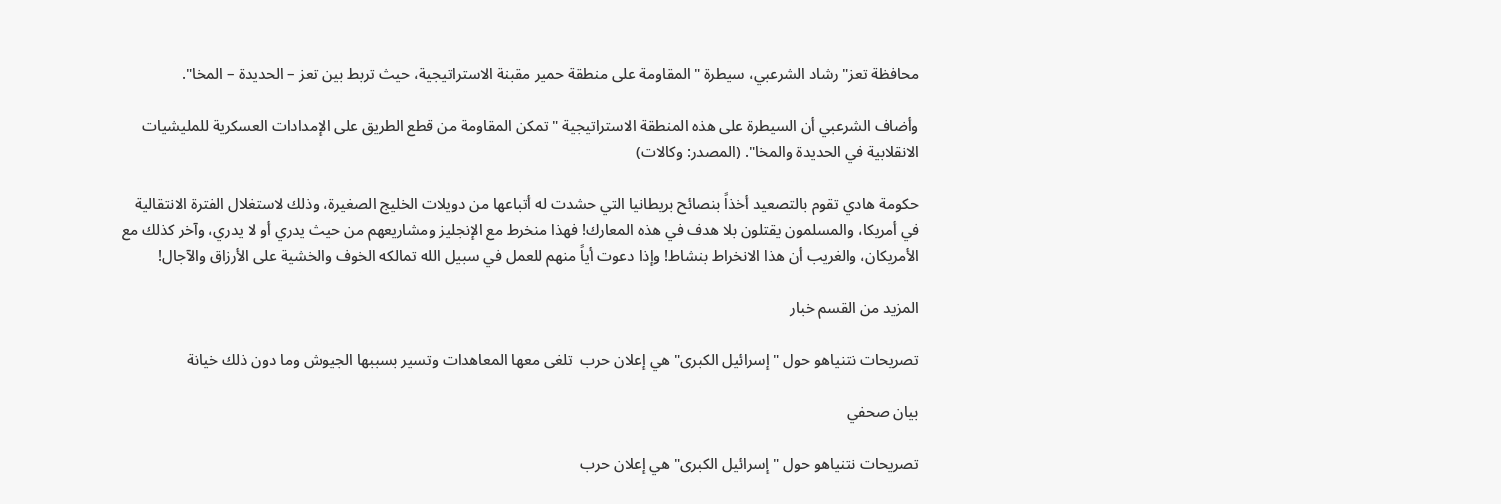محافظة تعز" رشاد الشرعبي، سيطرة "المقاومة على منطقة حمير مقبنة الاستراتيجية، حيث تربط بين تعز – الحديدة – المخا".

وأضاف الشرعبي أن السيطرة على هذه المنطقة الاستراتيجية "تمكن المقاومة من قطع الطريق على الإمدادات العسكرية للمليشيات الانقلابية في الحديدة والمخا". (المصدر: وكالات)

حكومة هادي تقوم بالتصعيد أخذاً بنصائح بريطانيا التي حشدت له أتباعها من دويلات الخليج الصغيرة، وذلك لاستغلال الفترة الانتقالية في أمريكا، والمسلمون يقتلون بلا هدف في هذه المعارك! فهذا منخرط مع الإنجليز ومشاريعهم من حيث يدري أو لا يدري، وآخر كذلك مع الأمريكان، والغريب أن هذا الانخراط بنشاط! وإذا دعوت أياً منهم للعمل في سبيل الله تمالكه الخوف والخشية على الأرزاق والآجال!

المزيد من القسم خبار

تصريحات نتنياهو حول "إسرائيل الكبرى" هي إعلان حرب  تلغى معها المعاهدات وتسير بسببها الجيوش وما دون ذلك خيانة

بيان صحفي

تصريحات نتنياهو حول "إسرائيل الكبرى" هي إعلان حرب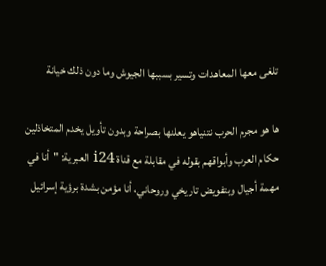تلغى معها المعاهدات وتسير بسببها الجيوش وما دون ذلك خيانة

ها هو مجرم الحرب نتنياهو يعلنها بصراحة وبدون تأويل يخدم المتخاذلين حكام العرب وأبواقهم بقوله في مقابلة مع قناة i24 العبرية: "أنا في مهمة أجيال وبتفويض تاريخي وروحاني، أنا مؤمن بشدة برؤية إسرائيل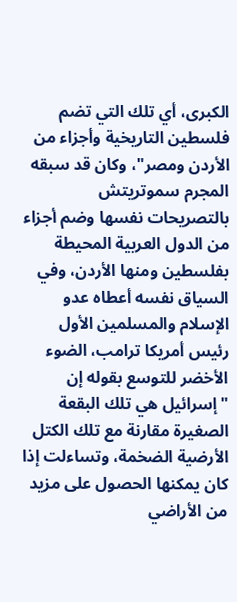الكبرى، أي تلك التي تضم فلسطين التاريخية وأجزاء من الأردن ومصر"، وكان قد سبقه المجرم سموتريتش بالتصريحات نفسها وضم أجزاء من الدول العربية المحيطة بفلسطين ومنها الأردن، وفي السياق نفسه أعطاه عدو الإسلام والمسلمين الأول رئيس أمريكا ترامب، الضوء الأخضر للتوسع بقوله إن "إسرائيل هي تلك البقعة الصغيرة مقارنة مع تلك الكتل الأرضية الضخمة، وتساءلت إذا كان يمكنها الحصول على مزيد من الأراضي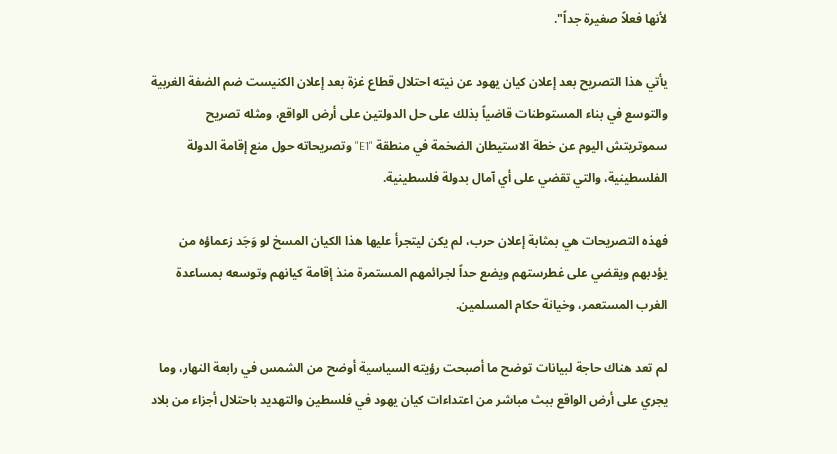لأنها فعلاً صغيرة جداً".

يأتي هذا التصريح بعد إعلان كيان يهود عن نيته احتلال قطاع غزة بعد إعلان الكنيست ضم الضفة الغربية والتوسع في بناء المستوطنات قاضياً بذلك على حل الدولتين على أرض الواقع، ومثله تصريح سموتريتش اليوم عن خطة الاستيطان الضخمة في منطقة "E1" وتصريحاته حول منع إقامة الدولة الفلسطينية، والتي تقضي على أي آمال بدولة فلسطينية.

فهذه التصريحات هي بمثابة إعلان حرب، لم يكن ليتجرأ عليها هذا الكيان المسخ لو وَجَد زعماؤه من يؤدبهم ويقضي على غطرستهم ويضع حداً لجرائمهم المستمرة منذ إقامة كيانهم وتوسعه بمساعدة الغرب المستعمر، وخيانة حكام المسلمين.

لم تعد هناك حاجة لبيانات توضح ما أصبحت رؤيته السياسية أوضح من الشمس في رابعة النهار، وما يجري على أرض الواقع ببث مباشر من اعتداءات كيان يهود في فلسطين والتهديد باحتلال أجزاء من بلاد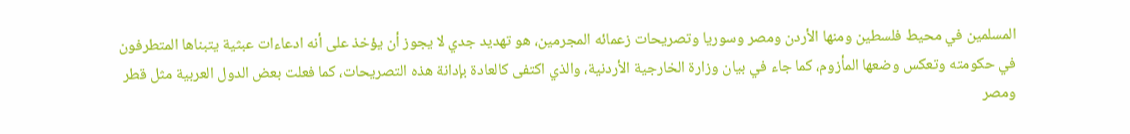المسلمين في محيط فلسطين ومنها الأردن ومصر وسوريا وتصريحات زعمائه المجرمين، هو تهديد جدي لا يجوز أن يؤخذ على أنه ادعاءات عبثية يتبناها المتطرفون في حكومته وتعكس وضعها المأزوم، كما جاء في بيان وزارة الخارجية الأردنية، والذي اكتفى كالعادة بإدانة هذه التصريحات، كما فعلت بعض الدول العربية مثل قطر ومصر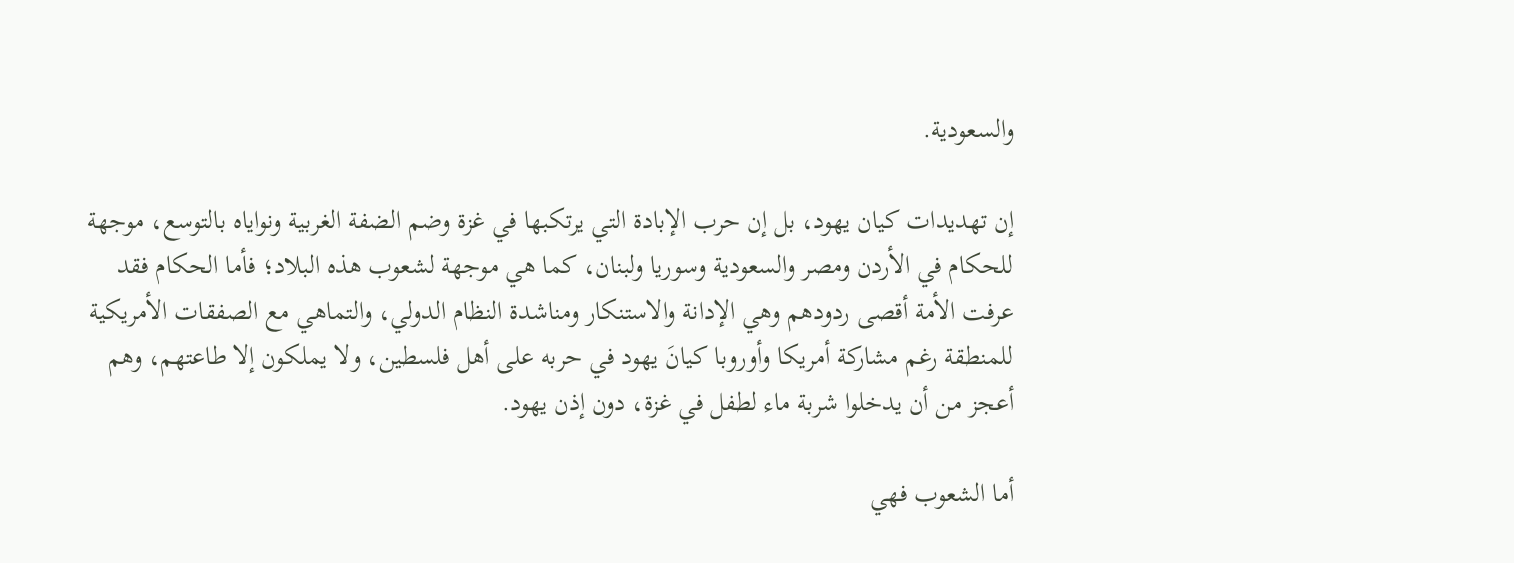والسعودية.

إن تهديدات كيان يهود، بل إن حرب الإبادة التي يرتكبها في غزة وضم الضفة الغربية ونواياه بالتوسع، موجهة للحكام في الأردن ومصر والسعودية وسوريا ولبنان، كما هي موجهة لشعوب هذه البلاد؛ فأما الحكام فقد عرفت الأمة أقصى ردودهم وهي الإدانة والاستنكار ومناشدة النظام الدولي، والتماهي مع الصفقات الأمريكية للمنطقة رغم مشاركة أمريكا وأوروبا كيانَ يهود في حربه على أهل فلسطين، ولا يملكون إلا طاعتهم، وهم أعجز من أن يدخلوا شربة ماء لطفل في غزة، دون إذن يهود.

أما الشعوب فهي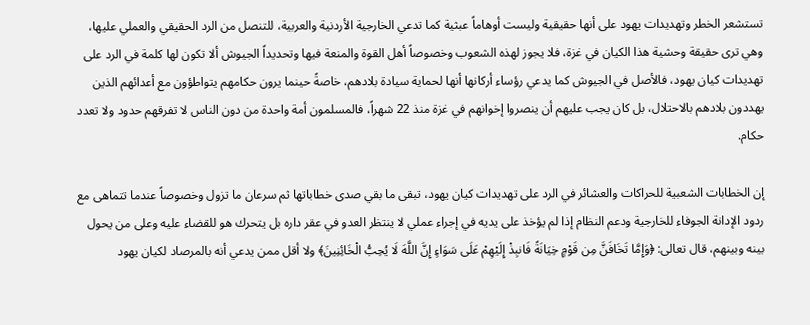تستشعر الخطر وتهديدات يهود على أنها حقيقية وليست أوهاماً عبثية كما تدعي الخارجية الأردنية والعربية، للتنصل من الرد الحقيقي والعملي عليها، وهي ترى حقيقة وحشية هذا الكيان في غزة، فلا يجوز لهذه الشعوب وخصوصاً أهل القوة والمنعة فيها وتحديداً الجيوش ألا تكون لها كلمة في الرد على تهديدات كيان يهود، فالأصل في الجيوش كما يدعي رؤساء أركانها أنها لحماية سيادة بلادهم، خاصةً حينما يرون حكامهم يتواطؤون مع أعدائهم الذين يهددون بلادهم بالاحتلال، بل كان يجب عليهم أن ينصروا إخوانهم في غزة منذ 22 شهراً، فالمسلمون أمة واحدة من دون الناس لا تفرقهم حدود ولا تعدد حكام.

إن الخطابات الشعبية للحراكات والعشائر في الرد على تهديدات كيان يهود، تبقى ما بقي صدى خطاباتها ثم سرعان ما تزول وخصوصاً عندما تتماهى مع ردود الإدانة الجوفاء للخارجية ودعم النظام إذا لم يؤخذ على يديه في إجراء عملي لا ينتظر العدو في عقر داره بل يتحرك هو للقضاء عليه وعلى من يحول بينه وبينهم، قال تعالى: ﴿وَإِمَّا تَخَافَنَّ مِن قَوْمٍ خِيَانَةً فَانبِذْ إِلَيْهِمْ عَلَى سَوَاءٍ إِنَّ اللَّهَ لَا يُحِبُّ الْخَائِنِينَ﴾ ولا أقل ممن يدعي أنه بالمرصاد لكيان يهود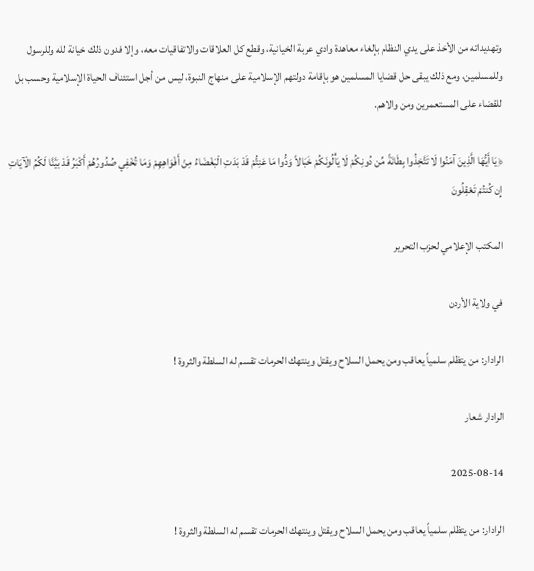وتهديداته من الأخذ على يدي النظام بإلغاء معاهدة وادي عربة الخيانية، وقطع كل العلاقات والاتفاقيات معه، وإلا فدون ذلك خيانة لله وللرسول وللمسلمين، ومع ذلك يبقى حل قضايا المسلمين هو بإقامة دولتهم الإسلامية على منهاج النبوة، ليس من أجل استئناف الحياة الإسلامية وحسب بل للقضاء على المستعمرين ومن والاهم.

﴿يَا أَيُّهَا الَّذِينَ آمَنُوا لَا تَتَّخِذُوا بِطَانَةً مِّن دُونِكُمْ لَا يَأْلُونَكُمْ خَبَالاً وَدُّوا مَا عَنِتُّمْ قَدْ بَدَتِ الْبَغْضَاءُ مِنْ أَفْوَاهِهِمْ وَمَا تُخْفِي صُدُورُهُمْ أَكْبَرُ قَدْ بَيَّنَّا لَكُمُ الْآيَاتِ إِن كُنتُمْ تَعْقِلُونَ

المكتب الإعلامي لحزب التحرير

في ولاية الأردن

الرادار: من يتظلم سلمياً يعاقب ومن يحمل السلاح ويقتل وينتهك الحرمات تقسم له السلطة والثروة !

الرادار شعار

2025-08-14

الرادار: من يتظلم سلمياً يعاقب ومن يحمل السلاح ويقتل وينتهك الحرمات تقسم له السلطة والثروة !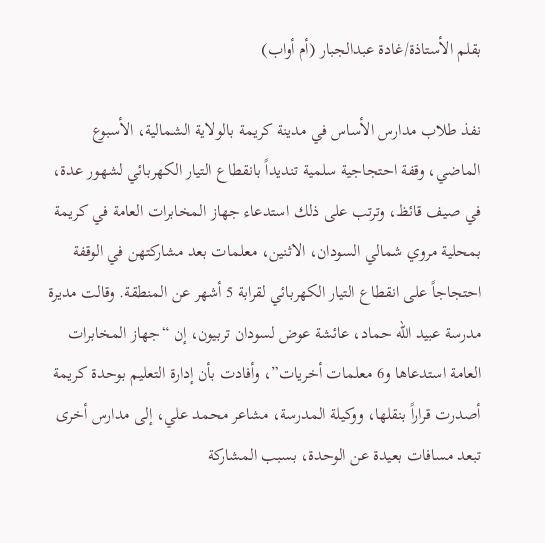بقلم الأستاذة/غادة عبدالجبار (أم أواب)

نفذ طلاب مدارس الأساس في مدينة كريمة بالولاية الشمالية، الأسبوع الماضي، وقفة احتجاجية سلمية تنديداً بانقطاع التيار الكهربائي لشهور عدة، في صيف قائظ، وترتب على ذلك استدعاء جهاز المخابرات العامة في كريمة بمحلية مروي شمالي السودان، الاثنين، معلمات بعد مشاركتهن في الوقفة احتجاجاً على انقطاع التيار الكهربائي لقرابة 5 أشهر عن المنطقة. وقالت مديرة مدرسة عبيد الله حماد، عائشة عوض لسودان تربيون، إن “جهاز المخابرات العامة استدعاها و6 معلمات أخريات”، وأفادت بأن إدارة التعليم بوحدة كريمة أصدرت قراراً بنقلها، ووكيلة المدرسة، مشاعر محمد علي، إلى مدارس أخرى تبعد مسافات بعيدة عن الوحدة، بسبب المشاركة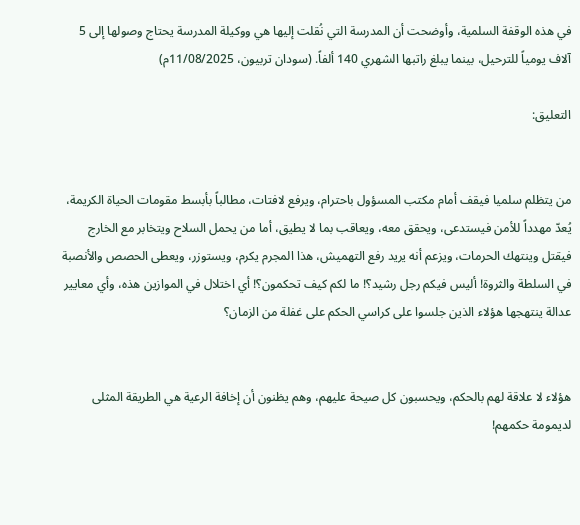في هذه الوقفة السلمية، وأوضحت أن المدرسة التي نُقلت إليها هي ووكيلة المدرسة يحتاج وصولها إلى 5 آلاف يومياً للترحيل، بينما يبلغ راتبها الشهري 140 ألفاً. (سودان تربيون، 11/08/2025م)

التعليق:


من يتظلم سلميا فيقف أمام مكتب المسؤول باحترام، ويرفع لافتات، مطالباً بأبسط مقومات الحياة الكريمة، يُعدّ مهدداً للأمن فيستدعى، ويحقق معه، ويعاقب بما لا يطيق، أما من يحمل السلاح ويتخابر مع الخارج فيقتل وينتهك الحرمات، ويزعم أنه يريد رفع التهميش، هذا المجرم يكرم، ويستوزر، ويعطى الحصص والأنصبة في السلطة والثروة! أليس فيكم رجل رشيد؟! ما لكم كيف تحكمون؟! أي اختلال في الموازين هذه، وأي معايير عدالة ينتهجها هؤلاء الذين جلسوا على كراسي الحكم على غفلة من الزمان؟


هؤلاء لا علاقة لهم بالحكم، ويحسبون كل صيحة عليهم، وهم يظنون أن إخافة الرعية هي الطريقة المثلى لديمومة حكمهم!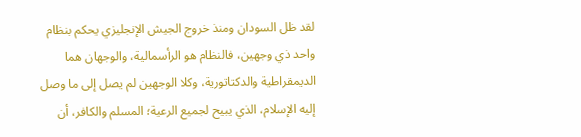لقد ظل السودان ومنذ خروج الجيش الإنجليزي يحكم بنظام واحد ذي وجهين، فالنظام هو الرأسمالية، والوجهان هما الديمقراطية والدكتاتورية، وكلا الوجهين لم يصل إلى ما وصل إليه الإسلام، الذي يبيح لجميع الرعية؛ المسلم والكافر، أن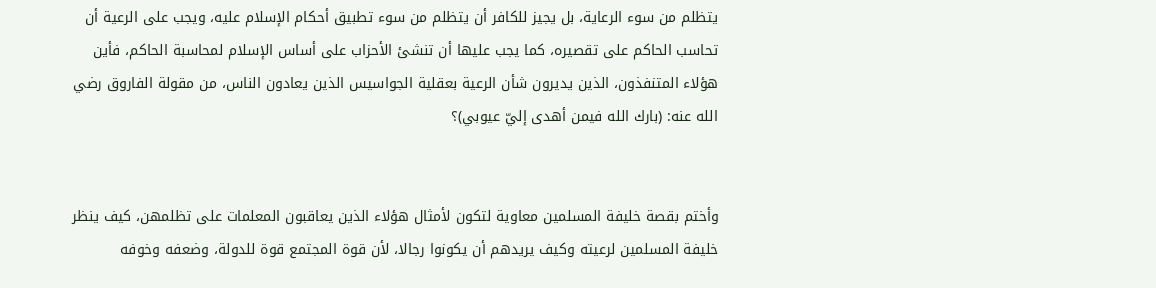يتظلم من سوء الرعاية، بل يجيز للكافر أن يتظلم من سوء تطبيق أحكام الإسلام عليه، ويجب على الرعية أن تحاسب الحاكم على تقصيره، كما يجب عليها أن تنشئ الأحزاب على أساس الإسلام لمحاسبة الحاكم، فأين هؤلاء المتنفذون، الذين يديرون شأن الرعية بعقلية الجواسيس الذين يعادون الناس، من مقولة الفاروق رضي الله عنه: (بارك الله فيمن أهدى إليّ عيوبي)؟


وأختم بقصة خليفة المسلمين معاوية لتكون لأمثال هؤلاء الذين يعاقبون المعلمات على تظلمهن، كيف ينظر خليفة المسلمين لرعيته وكيف يريدهم أن يكونوا رجالا، لأن قوة المجتمع قوة للدولة، وضعفه وخوفه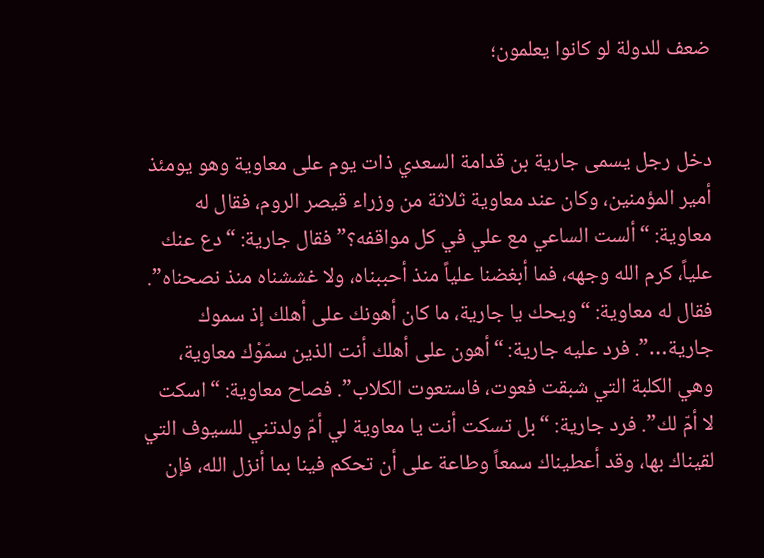ضعف للدولة لو كانوا يعلمون؛


دخل رجل يسمى جارية بن قدامة السعدي ذات يوم على معاوية وهو يومئذ أمير المؤمنين، وكان عند معاوية ثلاثة من وزراء قيصر الروم، فقال له معاوية: “ألست الساعي مع علي في كل مواقفه؟” فقال جارية: “دع عنك علياً، كرم الله وجهه، فما أبغضنا علياً منذ أحببناه، ولا غششناه منذ نصحناه”. فقال له معاوية: “ويحك يا جارية، ما كان أهونك على أهلك إذ سموك جارية…”. فرد عليه جارية: “أهون على أهلك أنت الذين سمّوْك معاوية، وهي الكلبة التي شبقت فعوت، فاستعوت الكلاب”. فصاح معاوية: “اسكت لا أمّ لك”. فرد جارية: “بل تسكت أنت يا معاوية لي أمّ ولدتني للسيوف التي لقيناك بها، وقد أعطيناك سمعاً وطاعة على أن تحكم فينا بما أنزل الله، فإن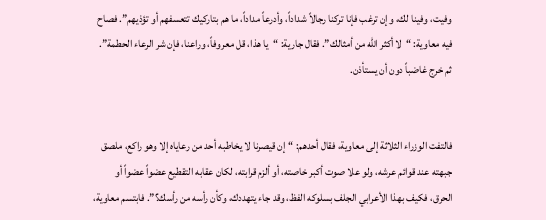وفيت، وفينا لك، وإن ترغب فإنا تركنا رجالاً شداداً، وأدرعاً مداداً، ما هم بتاركيك تتعسفهم أو تؤذيهم”. فصاح فيه معاوية: “لا أكثر الله من أمثالك”. فقال جارية: “يا هذا، قل معروفاً، وراعنا، فإن شر الرعاء الحطمة”. ثم خرج غاضباً دون أن يستأذن.


فالتفت الوزراء الثلاثة إلى معاوية، فقال أحدهم: “إن قيصرنا لا يخاطبه أحد من رعاياه إلا وهو راكع، ملصق جبهته عند قوائم عرشه، ولو علا صوت أكبر خاصته، أو ألزم قرابته، لكان عقابه التقطيع عضواً عضواً أو الحرق، فكيف بهذا الأعرابي الجلف بسلوكه الفظ، وقد جاء يتهددك، وكأن رأسه من رأسك؟”. فابتسم معاوية،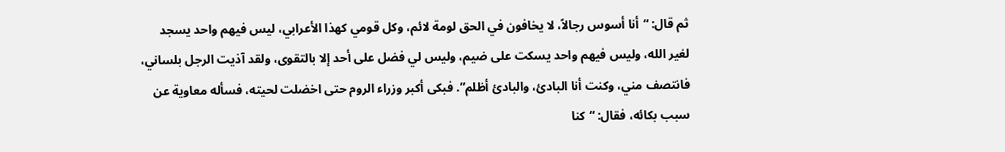ثم قال: “أنا أسوس رجالاً، لا يخافون في الحق لومة لائم، وكل قومي كهذا الأعرابي، ليس فيهم واحد يسجد لغير الله، وليس فيهم واحد يسكت على ضيم، وليس لي فضل على أحد إلا بالتقوى، ولقد آذيت الرجل بلساني، فانتصف مني، وكنت أنا البادئ، والبادئ أظلم”. فبكى أكبر وزراء الروم حتى اخضلت لحيته، فسأله معاوية عن سبب بكائه، فقال: “كنا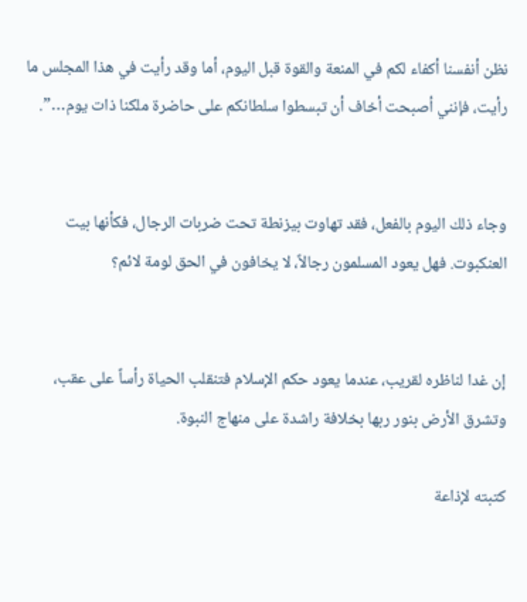نظن أنفسنا أكفاء لكم في المنعة والقوة قبل اليوم، أما وقد رأيت في هذا المجلس ما رأيت، فإنني أصبحت أخاف أن تبسطوا سلطانكم على حاضرة ملكنا ذات يوم…”.


وجاء ذلك اليوم بالفعل، فقد تهاوت بيزنطة تحت ضربات الرجال، فكأنها بيت العنكبوت. فهل يعود المسلمون رجالاً، لا يخافون في الحق لومة لائم؟


إن غدا لناظره لقريب، عندما يعود حكم الإسلام فتنقلب الحياة رأساً على عقب، وتشرق الأرض بنور ربها بخلافة راشدة على منهاج النبوة.

كتبته لإذاعة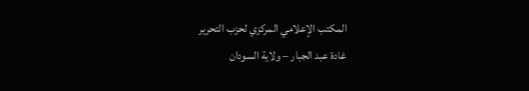المكتب الإعلامي المركزي لحزب التحرير
غادة عبد الجبار – ولاية السودان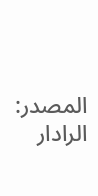المصدر: الرادار